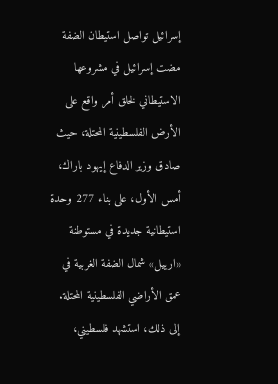إسرائيل تواصل استيطان الضفة
مضت إسرائيل في مشروعها الاستيطاني لخلق أمر واقع على الأرض الفلسطينية المحتلة، حيث صادق وزير الدفاع إيهود باراك، أمس الأول، على بناء 277 وحدة استيطانية جديدة في مستوطنة «ارييل» شمال الضفة الغربية في عمق الأراضي الفلسطينية المحتلة.
إلى ذلك، استشهد فلسطيني،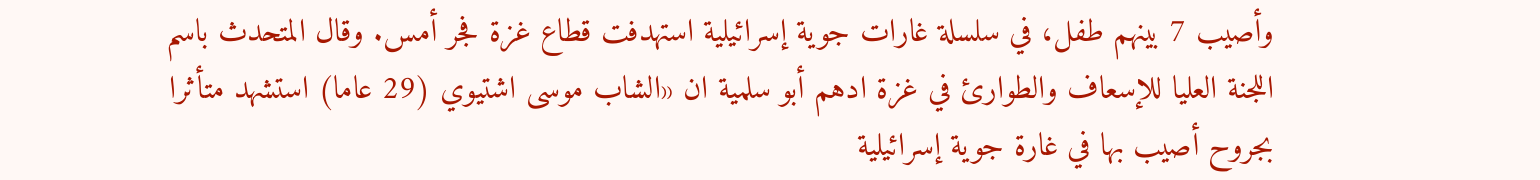وأصيب 7 بينهم طفل، في سلسلة غارات جوية إسرائيلية استهدفت قطاع غزة فجر أمس. وقال المتحدث باسم اللجنة العليا للإسعاف والطوارئ في غزة ادهم أبو سلمية ان «الشاب موسى اشتيوي (29 عاما) استشهد متأثرا بجروح أصيب بها في غارة جوية إسرائيلية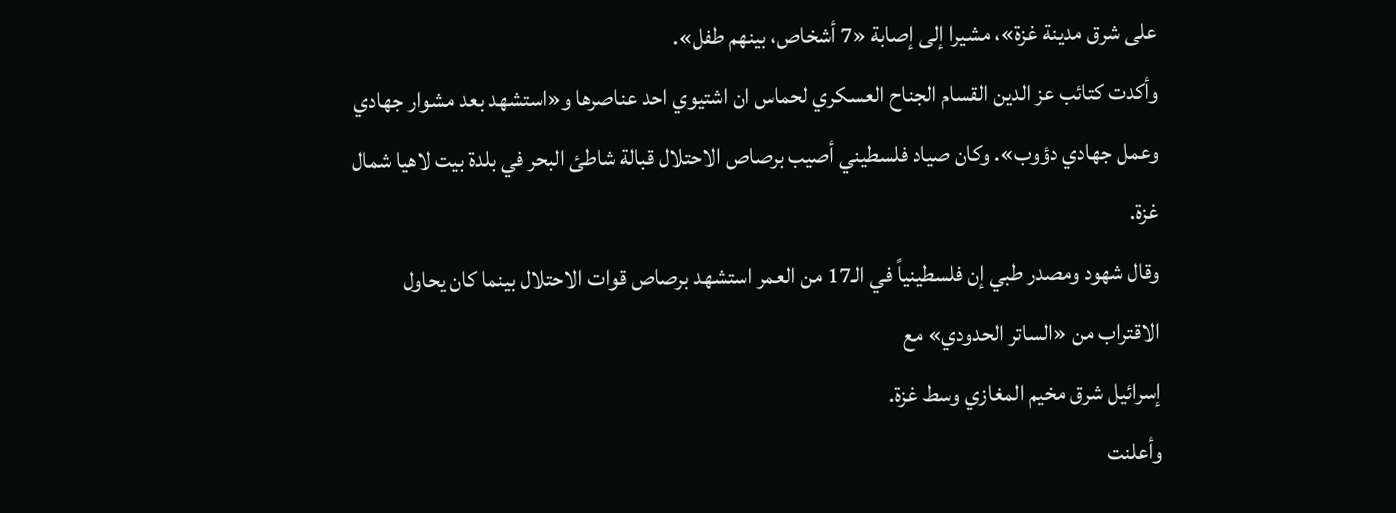على شرق مدينة غزة»، مشيرا إلى إصابة «7 أشخاص، بينهم طفل».
وأكدت كتائب عز الدين القسام الجناح العسكري لحماس ان اشتيوي احد عناصرها و«استشهد بعد مشوار جهادي وعمل جهادي دؤوب». وكان صياد فلسطيني أصيب برصاص الاحتلال قبالة شاطئ البحر في بلدة بيت لاهيا شمال غزة.
وقال شهود ومصدر طبي إن فلسطينياً في الـ17 من العمر استشهد برصاص قوات الاحتلال بينما كان يحاول الاقتراب من «الساتر الحدودي» مع
إسرائيل شرق مخيم المغازي وسط غزة.
وأعلنت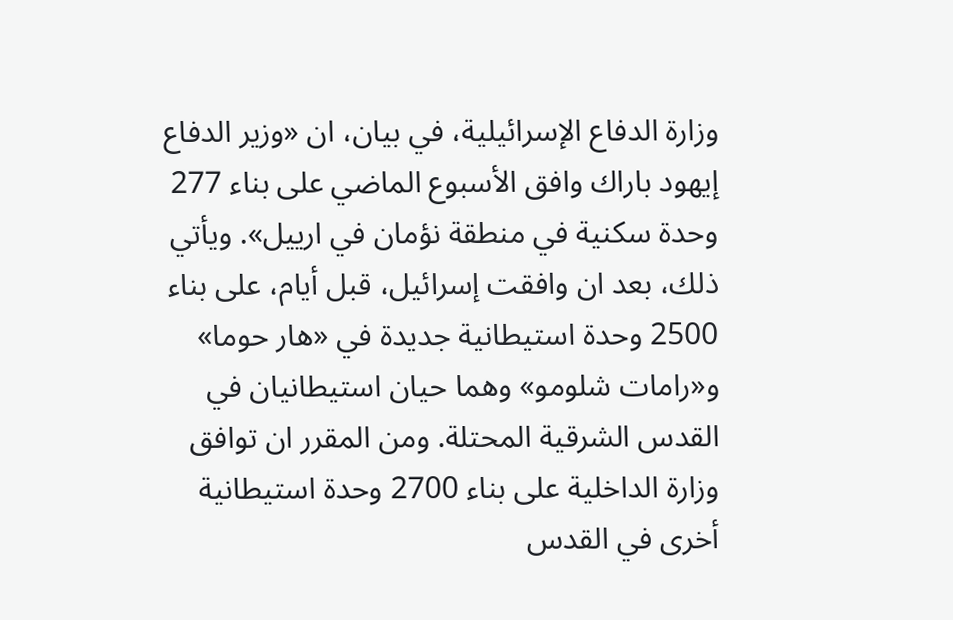وزارة الدفاع الإسرائيلية، في بيان، ان «وزير الدفاع إيهود باراك وافق الأسبوع الماضي على بناء 277 وحدة سكنية في منطقة نؤمان في ارييل». ويأتي ذلك، بعد ان وافقت إسرائيل، قبل أيام، على بناء 2500 وحدة استيطانية جديدة في «هار حوما» و«رامات شلومو» وهما حيان استيطانيان في القدس الشرقية المحتلة. ومن المقرر ان توافق وزارة الداخلية على بناء 2700 وحدة استيطانية أخرى في القدس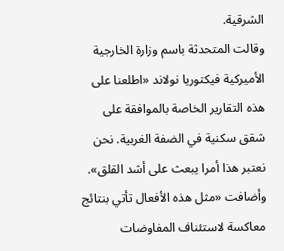الشرقية.
وقالت المتحدثة باسم وزارة الخارجية الأميركية فيكتوريا نولاند «اطلعنا على هذه التقارير الخاصة بالموافقة على شقق سكنية في الضفة الغربية. نحن نعتبر هذا أمرا يبعث على أشد القلق». وأضافت «مثل هذه الأفعال تأتي بنتائج معاكسة لاستئناف المفاوضات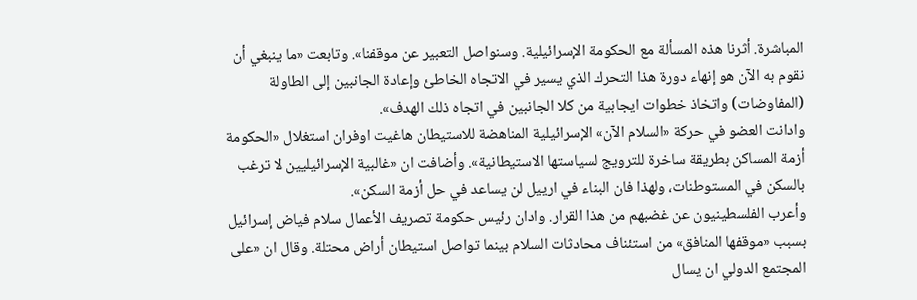المباشرة. أثرنا هذه المسألة مع الحكومة الإسرائيلية. وسنواصل التعبير عن موقفنا». وتابعت «ما ينبغي أن نقوم به الآن هو إنهاء دورة هذا التحرك الذي يسير في الاتجاه الخاطئ وإعادة الجانبين إلى الطاولة (المفاوضات) واتخاذ خطوات ايجابية من كلا الجانبين في اتجاه ذلك الهدف».
وادانت العضو في حركة «السلام الآن» الإسرائيلية المناهضة للاستيطان هاغيت اوفران استغلال «الحكومة أزمة المساكن بطريقة ساخرة للترويج لسياستها الاستيطانية». وأضافت ان «غالبية الإسرائيليين لا ترغب بالسكن في المستوطنات، ولهذا فان البناء في ارييل لن يساعد في حل أزمة السكن».
وأعرب الفلسطينيون عن غضبهم من هذا القرار. وادان رئيس حكومة تصريف الأعمال سلام فياض إسرائيل بسبب «موقفها المنافق» من استئناف محادثات السلام بينما تواصل استيطان أراض محتلة. وقال ان «على المجتمع الدولي ان يسال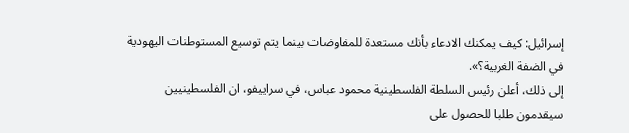إسرائيل: كيف يمكنك الادعاء بأنك مستعدة للمفاوضات بينما يتم توسيع المستوطنات اليهودية في الضفة الغربية؟».
إلى ذلك، أعلن رئيس السلطة الفلسطينية محمود عباس، في سراييفو، ان الفلسطينيين سيقدمون طلبا للحصول على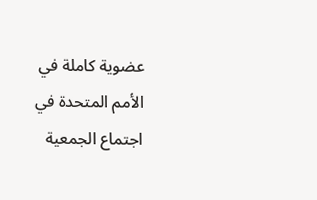عضوية كاملة في الأمم المتحدة في اجتماع الجمعية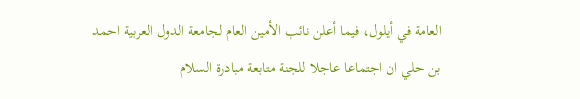العامة في أيلول، فيما أعلن نائب الأمين العام لجامعة الدول العربية احمد بن حلي ان اجتماعا عاجلا للجنة متابعة مبادرة السلام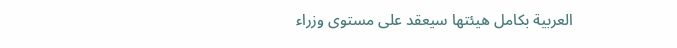العربية بكامل هيئتها سيعقد على مستوى وزراء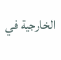الخارجية في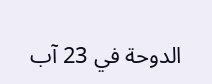الدوحة في 23 آب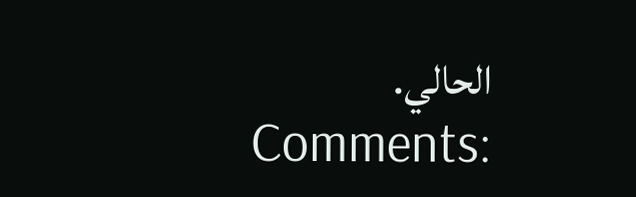الحالي.
Comments: